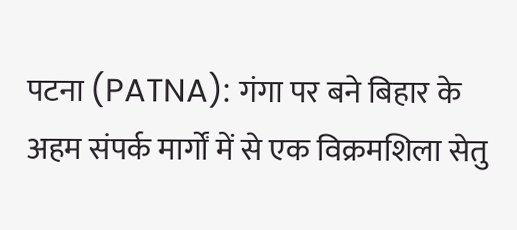पटना (PATNA): गंगा पर बने बिहार के अहम संपर्क मार्गों में से एक विक्रमशिला सेतु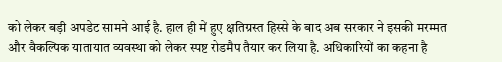को लेकर बड़ी अपडेट सामने आई है. हाल ही में हुए क्षतिग्रस्त हिस्से के बाद अब सरकार ने इसकी मरम्मत और वैकल्पिक यातायात व्यवस्था को लेकर स्पष्ट रोडमैप तैयार कर लिया है. अधिकारियों का कहना है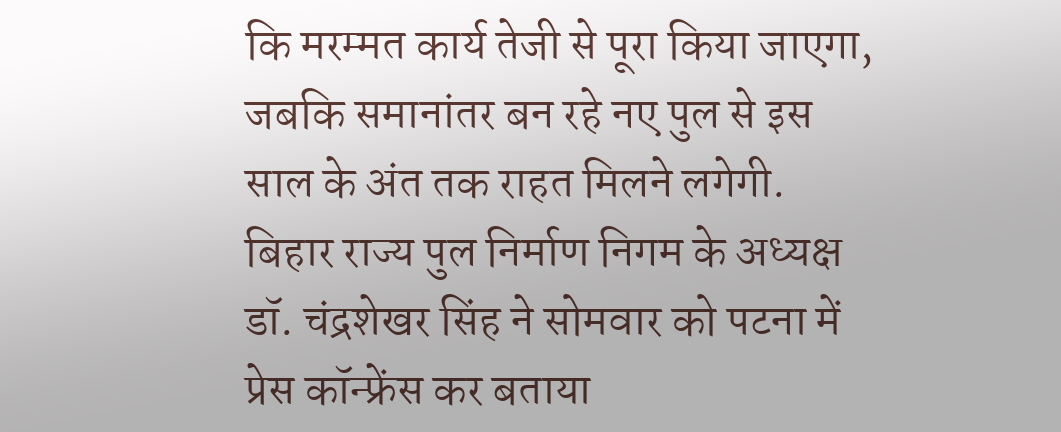कि मरम्मत कार्य तेजी से पूरा किया जाएगा, जबकि समानांतर बन रहे नए पुल से इस साल के अंत तक राहत मिलने लगेगी.
बिहार राज्य पुल निर्माण निगम के अध्यक्ष डॉ. चंद्रशेखर सिंह ने सोमवार को पटना में प्रेस कॉन्फ्रेंस कर बताया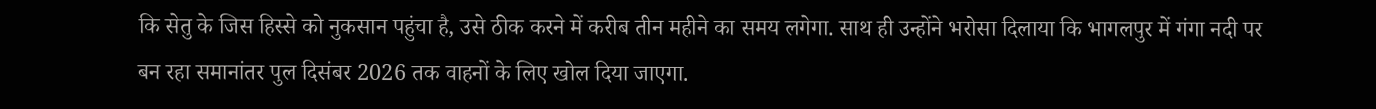कि सेतु के जिस हिस्से को नुकसान पहुंचा है, उसे ठीक करने में करीब तीन महीने का समय लगेगा. साथ ही उन्होंने भरोसा दिलाया कि भागलपुर में गंगा नदी पर बन रहा समानांतर पुल दिसंबर 2026 तक वाहनों के लिए खोल दिया जाएगा.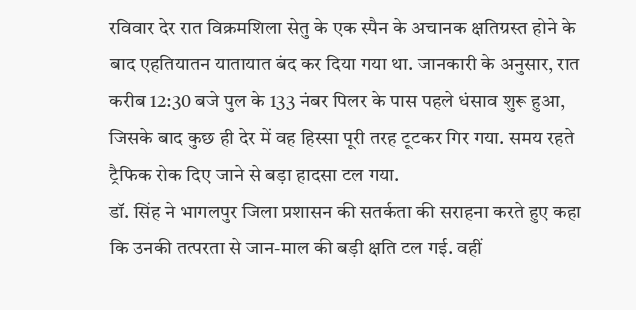रविवार देर रात विक्रमशिला सेतु के एक स्पैन के अचानक क्षतिग्रस्त होने के बाद एहतियातन यातायात बंद कर दिया गया था. जानकारी के अनुसार, रात करीब 12:30 बजे पुल के 133 नंबर पिलर के पास पहले धंसाव शुरू हुआ, जिसके बाद कुछ ही देर में वह हिस्सा पूरी तरह टूटकर गिर गया. समय रहते ट्रैफिक रोक दिए जाने से बड़ा हादसा टल गया.
डॉ. सिंह ने भागलपुर जिला प्रशासन की सतर्कता की सराहना करते हुए कहा कि उनकी तत्परता से जान-माल की बड़ी क्षति टल गई. वहीं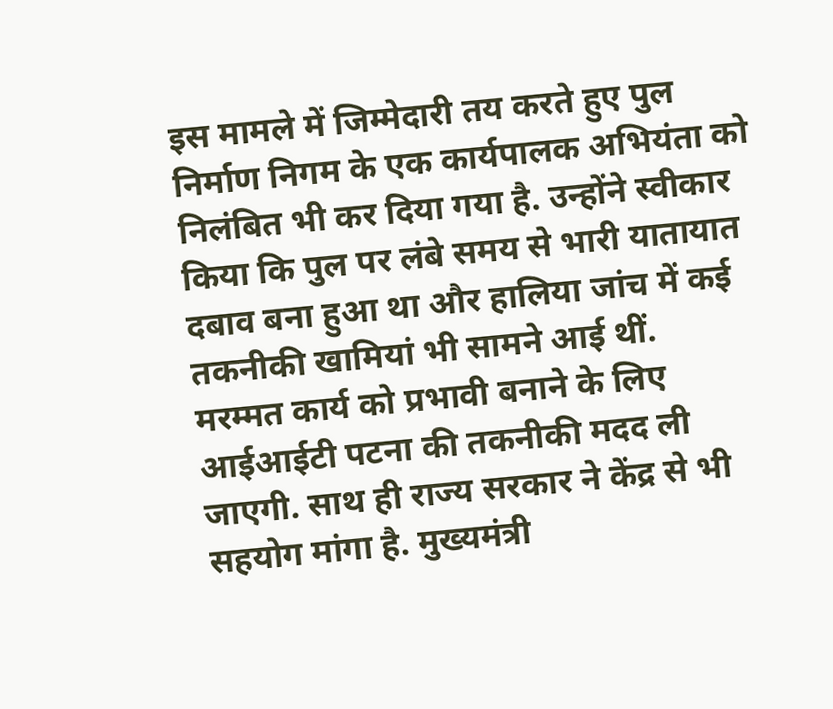इस मामले में जिम्मेदारी तय करते हुए पुल निर्माण निगम के एक कार्यपालक अभियंता को निलंबित भी कर दिया गया है. उन्होंने स्वीकार किया कि पुल पर लंबे समय से भारी यातायात दबाव बना हुआ था और हालिया जांच में कई तकनीकी खामियां भी सामने आई थीं.
मरम्मत कार्य को प्रभावी बनाने के लिए आईआईटी पटना की तकनीकी मदद ली जाएगी. साथ ही राज्य सरकार ने केंद्र से भी सहयोग मांगा है. मुख्यमंत्री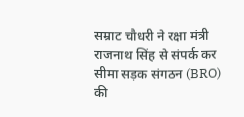सम्राट चौधरी ने रक्षा मंत्री राजनाथ सिंह से संपर्क कर सीमा सड़क संगठन (BRO) की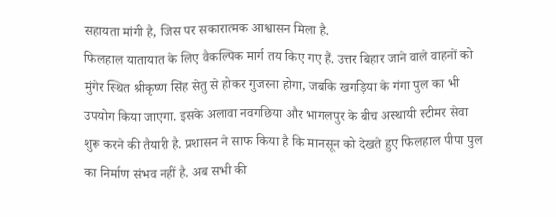सहायता मांगी है, जिस पर सकारात्मक आश्वासन मिला है.
फिलहाल यातायात के लिए वैकल्पिक मार्ग तय किए गए हैं. उत्तर बिहार जाने वाले वाहनों को मुंगेर स्थित श्रीकृष्ण सिंह सेतु से होकर गुजरना होगा, जबकि खगड़िया के गंगा पुल का भी उपयोग किया जाएगा. इसके अलावा नवगछिया और भागलपुर के बीच अस्थायी स्टीमर सेवा शुरू करने की तैयारी है. प्रशासन ने साफ किया है कि मानसून को देखते हुए फिलहाल पीपा पुल का निर्माण संभव नहीं है. अब सभी की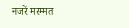नजरें मरम्मत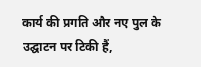कार्य की प्रगति और नए पुल के उद्घाटन पर टिकी हैं,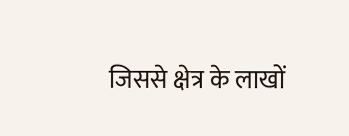जिससे क्षेत्र के लाखों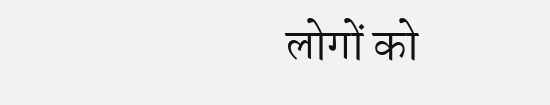लोगों को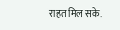राहत मिल सके.